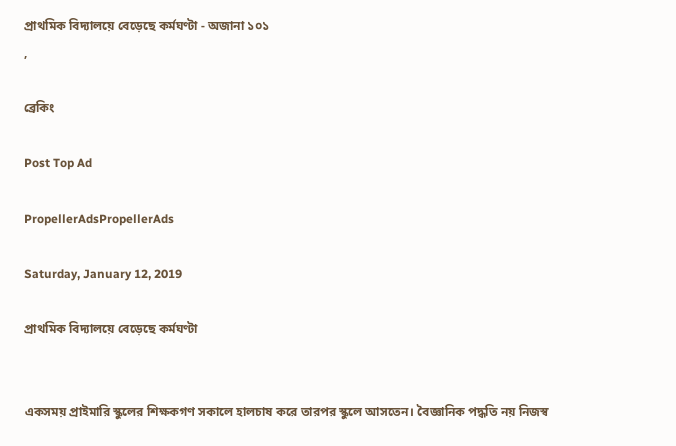প্রাথমিক বিদ্যালয়ে বেড়েছে কর্মঘণ্টা - অজানা ১০১
,

ব্রেকিং

Post Top Ad

PropellerAdsPropellerAds

Saturday, January 12, 2019

প্রাথমিক বিদ্যালয়ে বেড়েছে কর্মঘণ্টা


একসময় প্রাইমারি স্কুলের শিক্ষকগণ সকালে হালচাষ করে তারপর স্কুলে আসতেন। বৈজ্ঞানিক পদ্ধতি নয় নিজস্ব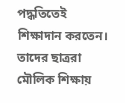পদ্ধতিতেই শিক্ষাদান করতেন। তাদের ছাত্ররা মৌলিক শিক্ষায়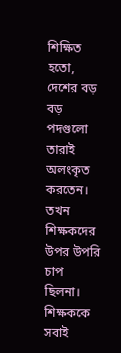শিক্ষিত হতো, দেশের বড় বড় পদগুলো তারাই অলংকৃত করতেন। তখন শিক্ষকদের উপর উপরি চাপ ছিলনা। শিক্ষককে সবাই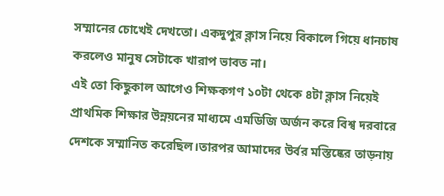সম্মানের চোখেই দেখতো। একদুপুর ক্লাস নিয়ে বিকালে গিয়ে ধানচাষ করলেও মানুষ সেটাকে খারাপ ভাবত না।
এই তো কিছুকাল আগেও শিক্ষকগণ ১০টা থেকে ৪টা ক্লাস নিয়েই প্রাথমিক শিক্ষার উন্নয়নের মাধ্যমে এমডিজি অর্জন করে বিশ্ব দরবারে দেশকে সম্মানিত করেছিল।তারপর আমাদের উর্বর মস্তিষ্কের তাড়নায়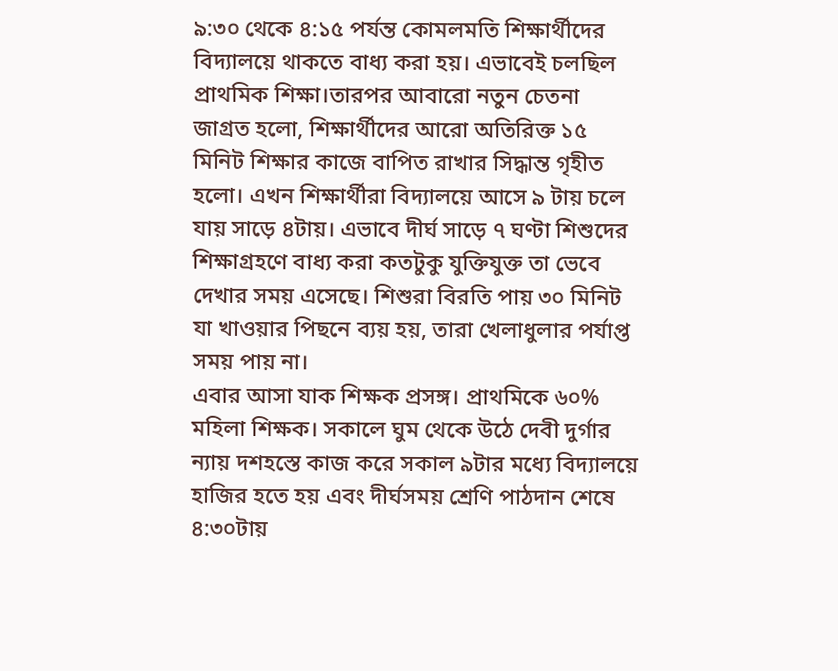৯:৩০ থেকে ৪:১৫ পর্যন্ত কোমলমতি শিক্ষার্থীদের বিদ্যালয়ে থাকতে বাধ্য করা হয়। এভাবেই চলছিল প্রাথমিক শিক্ষা।তারপর আবারো নতুন চেতনা জাগ্রত হলো, শিক্ষার্থীদের আরো অতিরিক্ত ১৫ মিনিট শিক্ষার কাজে বাপিত রাখার সিদ্ধান্ত গৃহীত হলো। এখন শিক্ষার্থীরা বিদ্যালয়ে আসে ৯ টায় চলে যায় সাড়ে ৪টায়। এভাবে দীর্ঘ সাড়ে ৭ ঘণ্টা শিশুদের শিক্ষাগ্রহণে বাধ্য করা কতটুকু যুক্তিযুক্ত তা ভেবে দেখার সময় এসেছে। শিশুরা বিরতি পায় ৩০ মিনিট যা খাওয়ার পিছনে ব্যয় হয়, তারা খেলাধুলার পর্যাপ্ত সময় পায় না।
এবার আসা যাক শিক্ষক প্রসঙ্গ। প্রাথমিকে ৬০% মহিলা শিক্ষক। সকালে ঘুম থেকে উঠে দেবী দুর্গার ন্যায় দশহস্তে কাজ করে সকাল ৯টার মধ্যে বিদ্যালয়ে হাজির হতে হয় এবং দীর্ঘসময় শ্রেণি পাঠদান শেষে ৪:৩০টায়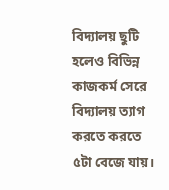বিদ্যালয় ছুটি হলেও বিভিন্ন কাজকর্ম সেরে বিদ্যালয় ত্যাগ করতে করতে ৫টা বেজে যায়।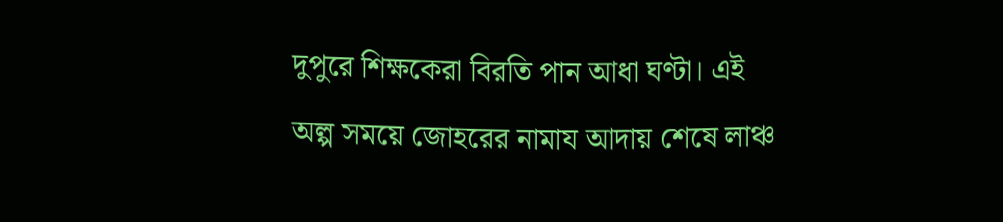দুপুরে শিক্ষকেরা বিরতি পান আধা ঘণ্টা। এই অল্প সময়ে জোহরের নামায আদায় শেষে লাঞ্চ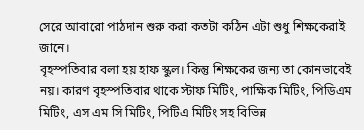সেরে আবারো পাঠদান শুরু করা কতটা কঠিন এটা শুধু শিক্ষকেরাই জানে।
বৃহস্পতিবার বলা হয় হাফ স্কুল। কিন্তু শিক্ষকের জন্য তা কোনভাবেই নয়। কারণ বৃহস্পতিবার থাকে স্টাফ মিটিং, পাক্ষিক মিটিং, পিডিএম মিটিং, এস এম সি মিটিং, পিটিএ মিটিং সহ বিভিন্ন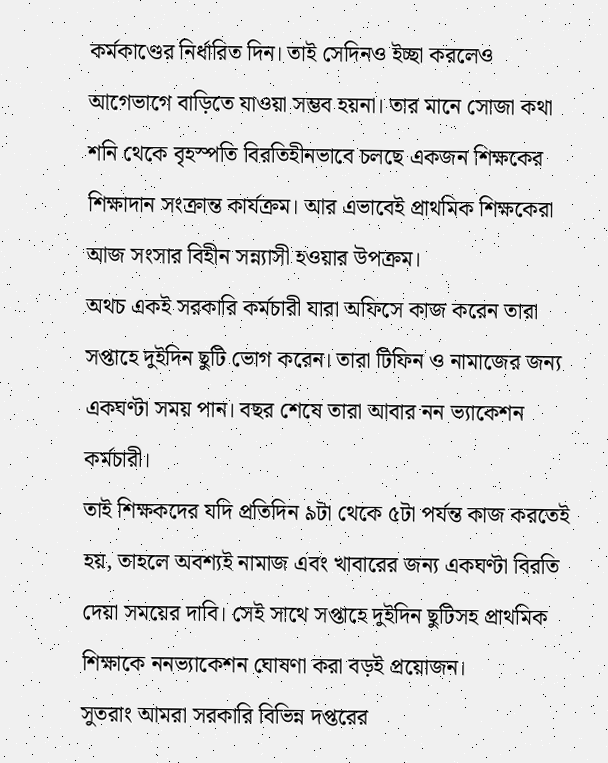কর্মকাণ্ডের নির্ধারিত দিন। তাই সেদিনও ইচ্ছা করলেও আগেভাগে বাড়িতে যাওয়া সম্ভব হয়না। তার মানে সোজা কথা শনি থেকে বৃহস্পতি বিরতিহীনভাবে চলছে একজন শিক্ষকের শিক্ষাদান সংক্রান্ত কার্যক্রম। আর এভাবেই প্রাথমিক শিক্ষকেরা আজ সংসার বিহীন সন্ন্যাসী হওয়ার উপক্রম।
অথচ একই সরকারি কর্মচারী যারা অফিসে কাজ করেন তারা সপ্তাহে দুইদিন ছুটি ভোগ করেন। তারা টিফিন ও নামাজের জন্য একঘণ্টা সময় পান। বছর শেষে তারা আবার নন ভ্যাকেশন কর্মচারী।
তাই শিক্ষকদের যদি প্রতিদিন ৯টা থেকে ৫টা পর্যন্ত কাজ করতেই হয়, তাহলে অবশ্যই নামাজ এবং খাবারের জন্য একঘণ্টা বিরতি দেয়া সময়ের দাবি। সেই সাথে সপ্তাহে দুইদিন ছুটিসহ প্রাথমিক শিক্ষাকে ননভ্যাকেশন ঘোষণা করা বড়ই প্রয়োজন।
সুতরাং আমরা সরকারি বিভিন্ন দপ্তরের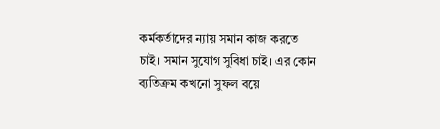কর্মকর্তাদের ন্যায় সমান কাজ করতে চাই। সমান সুযোগ সুবিধা চাই। এর কোন ব্যতিক্রম কখনো সুফল বয়ে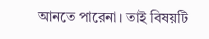আনতে পারেনা। তাই বিষয়টি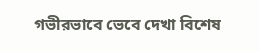গভীরভাবে ভেবে দেখা বিশেষ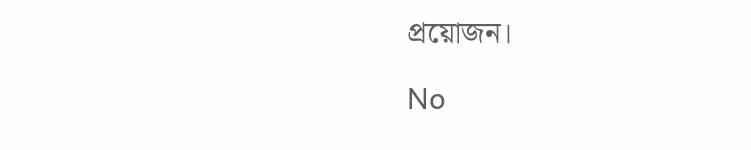প্রয়োজন।

No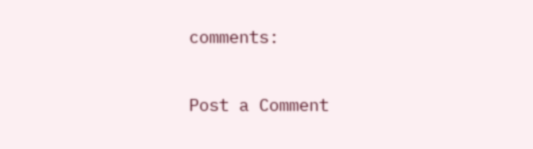comments:

Post a Comment